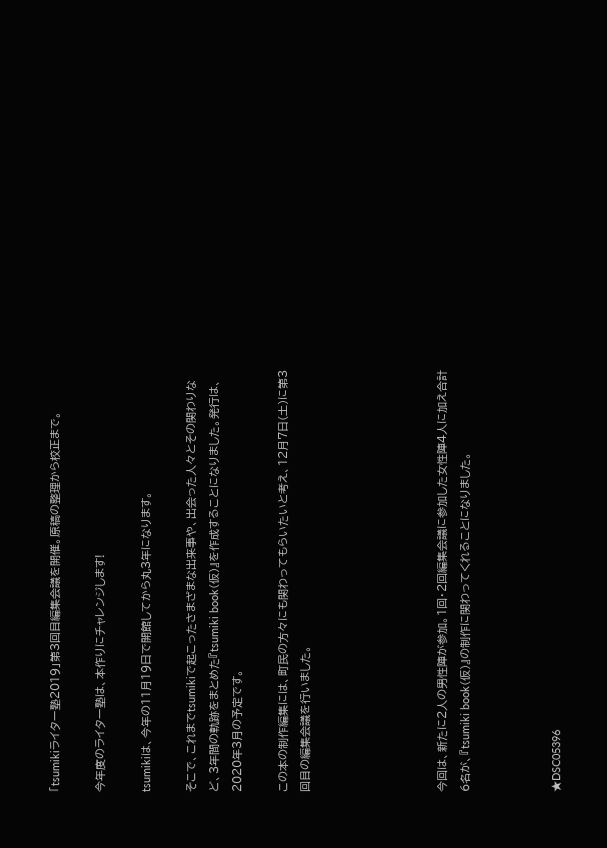「tsumikiライター塾2019」第3回目編集会議を開催。原稿の整理から校正まで。

今年度のライター塾は、本作りにチャレンジします!

tsumikiは、今年の11月19日で開館してから丸3年になります。

そこで、これまでtsumikiで起こったさまざまな出来事や、出会った人々とその関わりなど、3年間の軌跡をまとめた『tsumiki book(仮)』を作成することになりました。発行は、2020年3月の予定です。

この本の制作編集には、町民の方々にも関わってもらいたいと考え、12月7日(土)に第3回目の編集会議を行いました。





今回は、新たに2人の男性陣が参加。1回・2回編集会議に参加した女性陣4人に加え合計6名が、『tsumiki book(仮)』の制作に関わってくれることになりました。



★DSC05396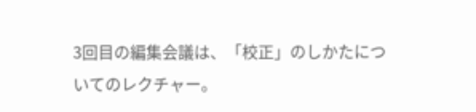3回目の編集会議は、「校正」のしかたについてのレクチャー。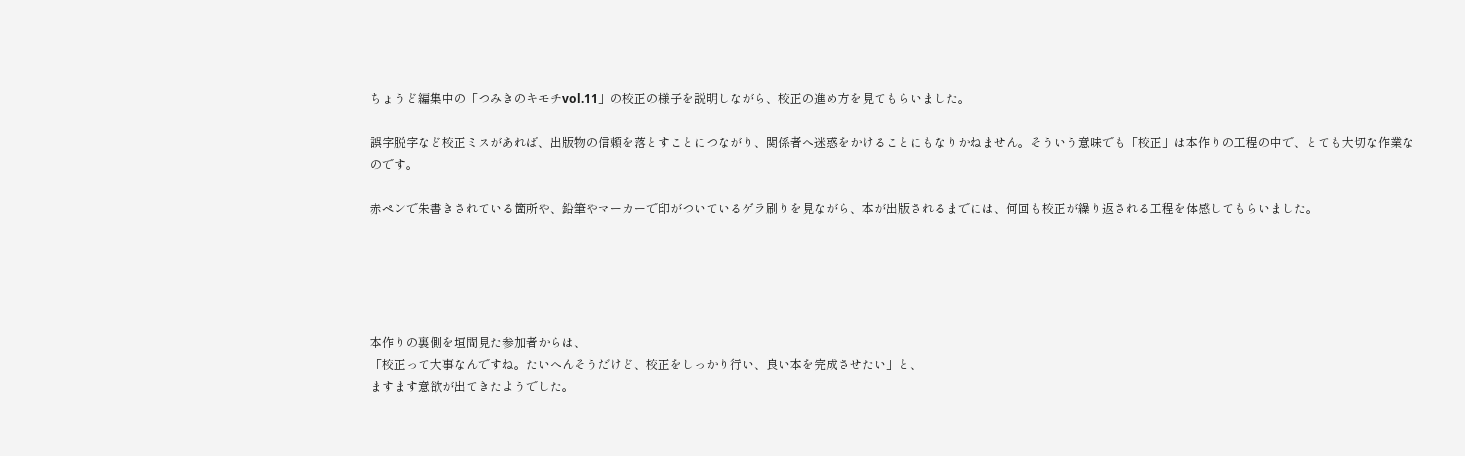ちょうど編集中の「つみきのキモチvol.11」の校正の様子を説明しながら、校正の進め方を見てもらいました。

誤字脱字など校正ミスがあれば、出版物の信頼を落とすことにつながり、関係者へ迷惑をかけることにもなりかねません。そういう意味でも「校正」は本作りの工程の中で、とても大切な作業なのです。

赤ペンで朱書きされている箇所や、鉛筆やマーカーで印がついているゲラ刷りを見ながら、本が出版されるまでには、何回も校正が繰り返される工程を体感してもらいました。





本作りの裏側を垣間見た参加者からは、
「校正って大事なんですね。たいへんそうだけど、校正をしっかり行い、良い本を完成させたい」と、
ますます意欲が出てきたようでした。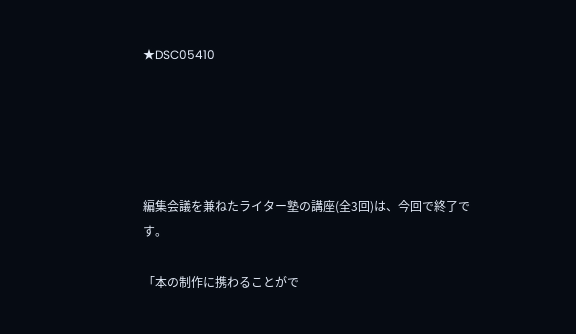★DSC05410





編集会議を兼ねたライター塾の講座(全3回)は、今回で終了です。

「本の制作に携わることがで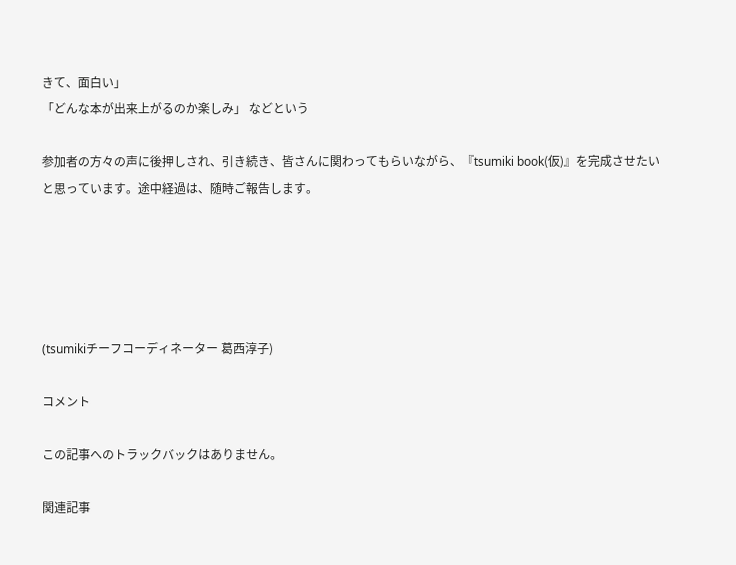きて、面白い」
「どんな本が出来上がるのか楽しみ」 などという

参加者の方々の声に後押しされ、引き続き、皆さんに関わってもらいながら、『tsumiki book(仮)』を完成させたいと思っています。途中経過は、随時ご報告します。





(tsumikiチーフコーディネーター 葛西淳子)

コメント

この記事へのトラックバックはありません。

関連記事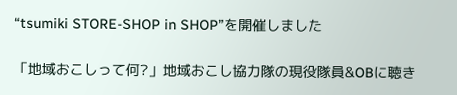“tsumiki STORE-SHOP in SHOP”を開催しました

「地域おこしって何?」地域おこし協力隊の現役隊員&OBに聴き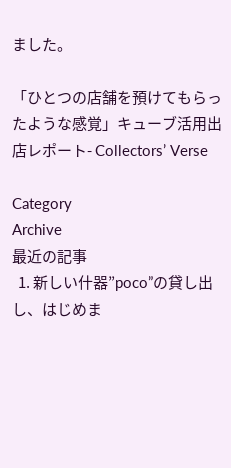ました。

「ひとつの店舗を預けてもらったような感覚」キューブ活用出店レポート- Collectors’ Verse

Category
Archive
最近の記事
  1. 新しい什器”poco”の貸し出し、はじめま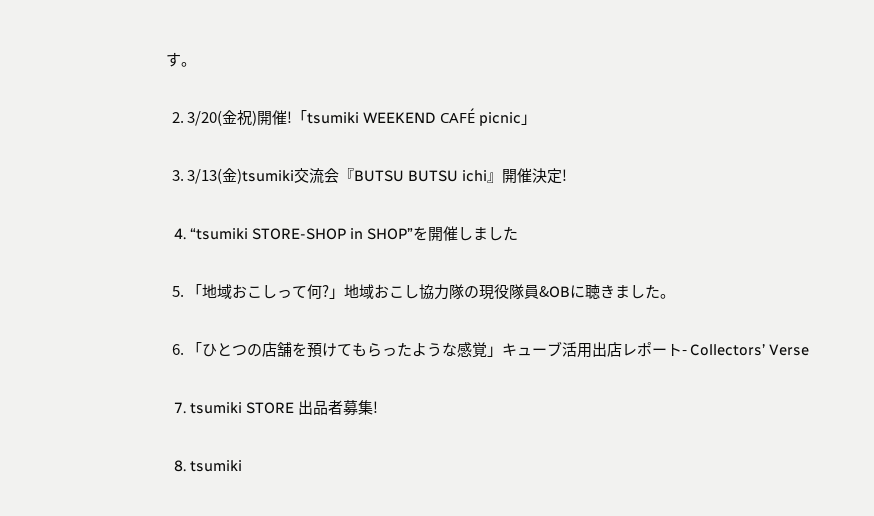す。

  2. 3/20(金祝)開催!「tsumiki WEEKEND CAFÉ picnic」

  3. 3/13(金)tsumiki交流会『BUTSU BUTSU ichi』開催決定!

  4. “tsumiki STORE-SHOP in SHOP”を開催しました

  5. 「地域おこしって何?」地域おこし協力隊の現役隊員&OBに聴きました。

  6. 「ひとつの店舗を預けてもらったような感覚」キューブ活用出店レポート- Collectors’ Verse

  7. tsumiki STORE 出品者募集!

  8. tsumiki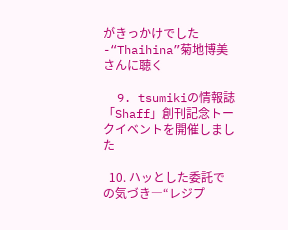がきっかけでした-“Thaihina”菊地博美さんに聴く

  9. tsumikiの情報誌「Shaff」創刊記念トークイベントを開催しました

  10. ハッとした委託での気づき―“レジプ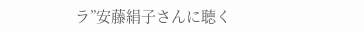ラ”安藤絹子さんに聴く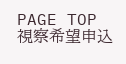PAGE TOP
視察希望申込